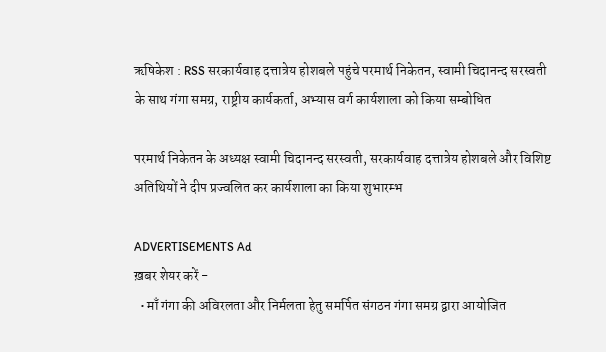ऋषिकेश : RSS सरकार्यवाह दत्तात्रेय होशबले पहुंचे परमार्थ निकेतन, स्वामी चिदानन्द सरस्वती के साथ गंगा समग्र, राष्ट्रीय कार्यकर्ता, अभ्यास वर्ग कार्यशाला को किया सम्बोधित

परमार्थ निकेतन के अध्यक्ष स्वामी चिदानन्द सरस्वती, सरकार्यवाह दत्तात्रेय होशबले और विशिष्ट अतिथियों ने दीप प्रज्वलित कर कार्यशाला का किया शुभारम्भ

ADVERTISEMENTS Ad
ख़बर शेयर करें -
  • माँ गंगा की अविरलता और निर्मलता हेतु समर्पित संगठन गंगा समग्र द्वारा आयोजित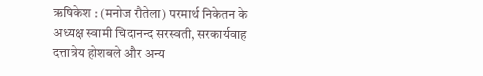ऋषिकेश : (मनोज रौतेला) परमार्थ निकेतन के अध्यक्ष स्वामी चिदानन्द सरस्वती, सरकार्यवाह दत्तात्रेय होशबले और अन्य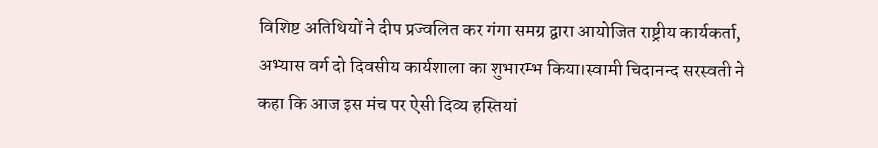विशिष्ट अतिथियों ने दीप प्रज्वलित कर गंगा समग्र द्वारा आयोजित राष्ट्रीय कार्यकर्ता, अभ्यास वर्ग दो दिवसीय कार्यशाला का शुभारम्भ किया।स्वामी चिदानन्द सरस्वती ने कहा कि आज इस मंच पर ऐसी दिव्य हस्तियां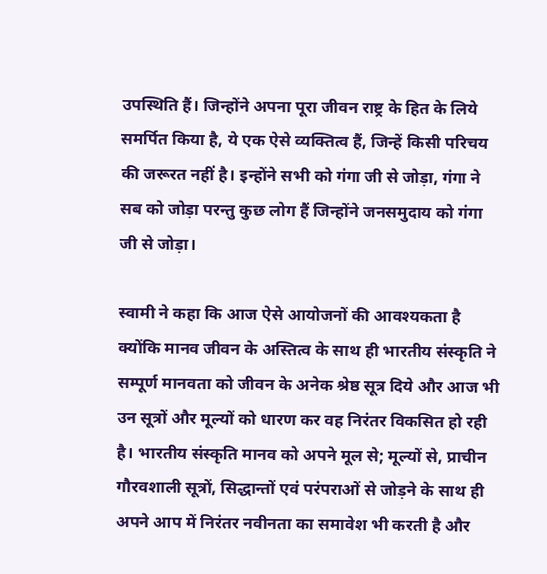उपस्थिति हैं। जिन्होंने अपना पूरा जीवन राष्ट्र के हित के लिये समर्पित किया है, ये एक ऐसे व्यक्तित्व हैं, जिन्हें किसी परिचय की जरूरत नहीं है। इन्होंने सभी को गंगा जी से जोड़ा, गंगा ने सब को जोड़ा परन्तु कुछ लोग हैं जिन्होंने जनसमुदाय को गंगा जी से जोड़ा।

स्वामी ने कहा कि आज ऐसे आयोजनों की आवश्यकता है क्योंकि मानव जीवन के अस्तित्व के साथ ही भारतीय संस्कृति ने सम्पूर्ण मानवता को जीवन के अनेक श्रेष्ठ सूत्र दिये और आज भी उन सूत्रों और मूल्यों को धारण कर वह निरंतर विकसित हो रही है। भारतीय संस्कृति मानव को अपने मूल से; मूल्यों से, प्राचीन गौरवशाली सूत्रों, सिद्धान्तों एवं परंपराओं से जोड़ने के साथ ही अपने आप में निरंतर नवीनता का समावेश भी करती है और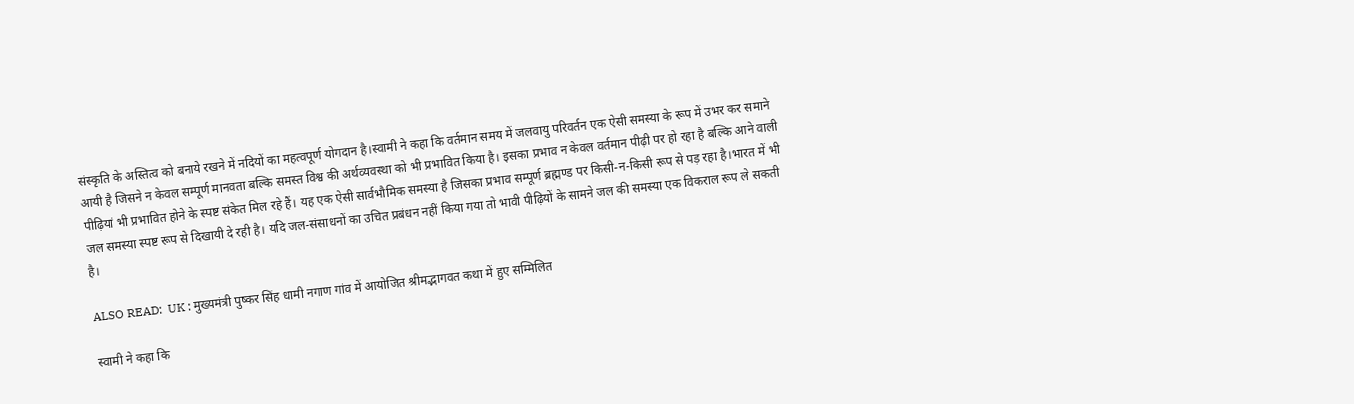संस्कृति के अस्तित्व को बनाये रखने में नदियों का महत्वपूर्ण योगदान है।स्वामी ने कहा कि वर्तमान समय में जलवायु परिवर्तन एक ऐसी समस्या के रूप में उभर कर समाने आयी है जिसने न केवल सम्पूर्ण मानवता बल्कि समस्त विश्व की अर्थव्यवस्था को भी प्रभावित किया है। इसका प्रभाव न केवल वर्तमान पीढ़ी पर हो रहा है बल्कि आने वाली पीढ़ियां भी प्रभावित होने के स्पष्ट संकेत मिल रहे हैं। यह एक ऐसी सार्वभौमिक समस्या है जिसका प्रभाव सम्पूर्ण ब्रह्मण्ड पर किसी-न-किसी रूप से पड़ रहा है।भारत में भी जल समस्या स्पष्ट रूप से दिखायी दे रही है। यदि जल-संसाधनों का उचित प्रबंधन नहीं किया गया तो भावी पीढ़ियों के सामने जल की समस्या एक विकराल रूप ले सकती है।

ALSO READ:  UK : मुख्यमंत्री पुष्कर सिंह धामी नगाण गांव में आयोजित श्रीमद्भागवत कथा में हुए सम्मिलित

स्वामी ने कहा कि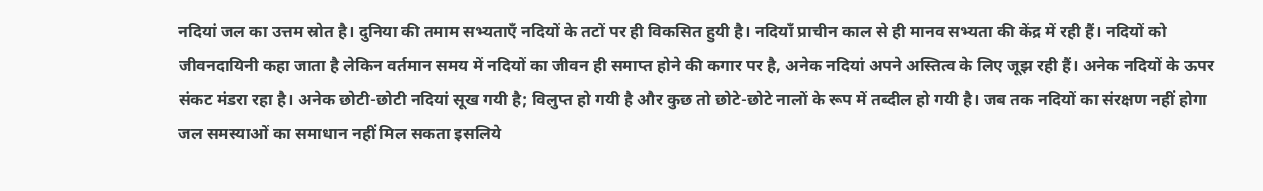नदियां जल का उत्तम स्रोत है। दुनिया की तमाम सभ्यताएँ नदियों के तटों पर ही विकसित हुयी है। नदियाँ प्राचीन काल से ही मानव सभ्यता की केंद्र में रही हैं। नदियों को जीवनदायिनी कहा जाता है लेकिन वर्तमान समय में नदियों का जीवन ही समाप्त होने की कगार पर है, अनेक नदियां अपने अस्तित्व के लिए जूझ रही हैं। अनेक नदियों के ऊपर संकट मंडरा रहा है। अनेक छोटी-छोटी नदियां सूख गयी है; विलुप्त हो गयी है और कुछ तो छोटे-छोटे नालों के रूप में तब्दील हो गयी है। जब तक नदियों का संरक्षण नहीं होगा जल समस्याओं का समाधान नहीं मिल सकता इसलिये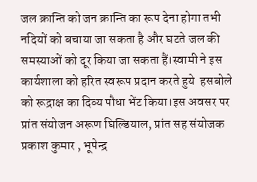जल क्रान्ति को जन क्रान्ति का रूप देना होगा तभी नदियों को बचाया जा सकता है और घटते जल की समस्याओं को दूर किया जा सकता हैं।स्वामी ने इस कार्यशाला को हरित स्वरूप प्रदान करते हुये  हसबोले को रूद्राक्ष का दिव्य पौधा भेंट किया।इस अवसर पर प्रांत संयोजन अरूण घिल्डियाल, प्रांत सह संयोजक प्रकाश कुमार , भूपेन्द्र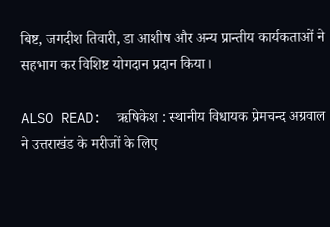बिष्ट, जगदीश तिवारी, डा आशीष और अन्य प्रान्तीय कार्यकताओं ने सहभाग कर विशिष्ट योगदान प्रदान किया।

ALSO READ:  ऋषिकेश : स्थानीय विधायक प्रेमचन्द अग्रवाल ने उत्तराखंड के मरीजों के लिए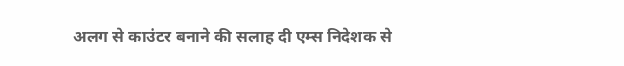अलग से काउंटर बनाने की सलाह दी एम्स निदेशक से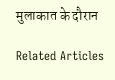मुलाकात के दौरान

Related Articles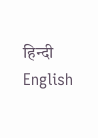हिन्दी English